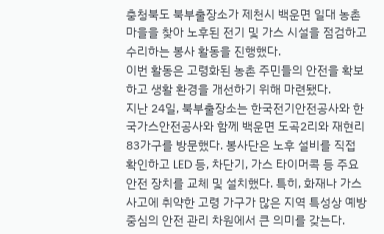충청북도 북부출장소가 제천시 백운면 일대 농촌 마을을 찾아 노후된 전기 및 가스 시설을 점검하고 수리하는 봉사 활동을 진행했다.
이번 활동은 고령화된 농촌 주민들의 안전을 확보하고 생활 환경을 개선하기 위해 마련됐다.
지난 24일, 북부출장소는 한국전기안전공사와 한국가스안전공사와 함께 백운면 도곡2리와 재현리 83가구를 방문했다. 봉사단은 노후 설비를 직접 확인하고 LED 등, 차단기, 가스 타이머콕 등 주요 안전 장치를 교체 및 설치했다. 특히, 화재나 가스 사고에 취약한 고령 가구가 많은 지역 특성상 예방 중심의 안전 관리 차원에서 큰 의미를 갖는다.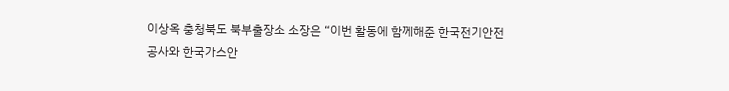이상옥 충청북도 북부출장소 소장은 “이번 활동에 함께해준 한국전기안전공사와 한국가스안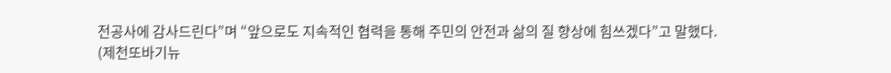전공사에 감사드린다”며 “앞으로도 지속적인 협력을 통해 주민의 안전과 삶의 질 향상에 힘쓰겠다”고 말했다.
(제천또바기뉴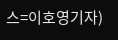스=이호영기자)